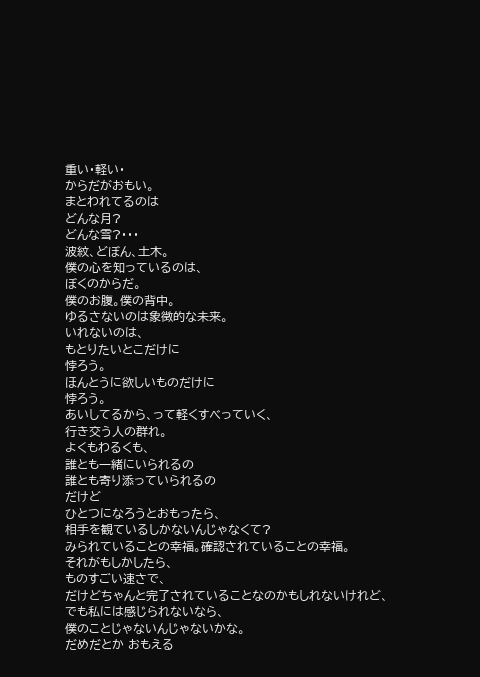重い・軽い・
からだがおもい。
まとわれてるのは
どんな月?
どんな雪?・・・
波紋、どぼん、土木。
僕の心を知っているのは、
ぼくのからだ。
僕のお腹。僕の背中。
ゆるさないのは象徴的な未来。
いれないのは、
もとりたいとこだけに
悖ろう。
ほんとうに欲しいものだけに
悖ろう。
あいしてるから、って軽くすべっていく、
行き交う人の群れ。
よくもわるくも、
誰とも一緒にいられるの
誰とも寄り添っていられるの
だけど
ひとつになろうとおもったら、
相手を観ているしかないんじゃなくて?
みられていることの幸福。確認されていることの幸福。
それがもしかしたら、
ものすごい速さで、
だけどちゃんと完了されていることなのかもしれないけれど、
でも私には感じられないなら、
僕のことじゃないんじゃないかな。
だめだとか おもえる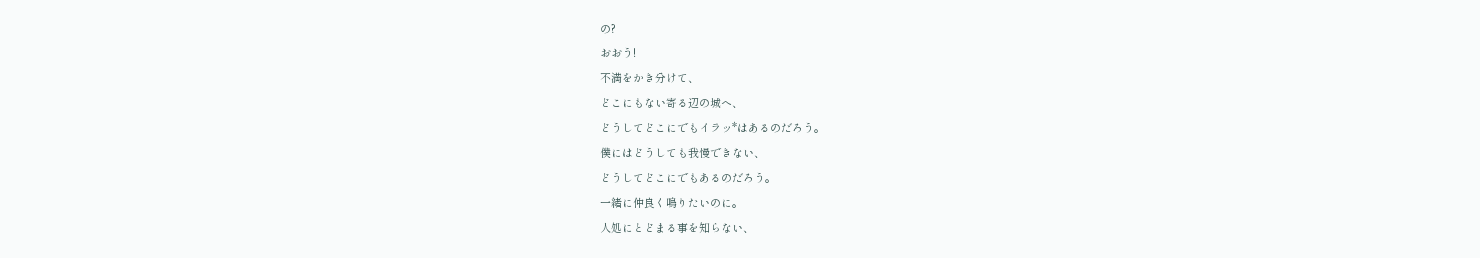の?
おおう!
不満をかき分けて、
どこにもない寄る辺の城へ、
どうしてどこにでもイラッ*はあるのだろう。
僕にはどうしても我慢できない、
どうしてどこにでもあるのだろう。
一緒に仲良く鳴りたいのに。
人処にとどまる事を知らない、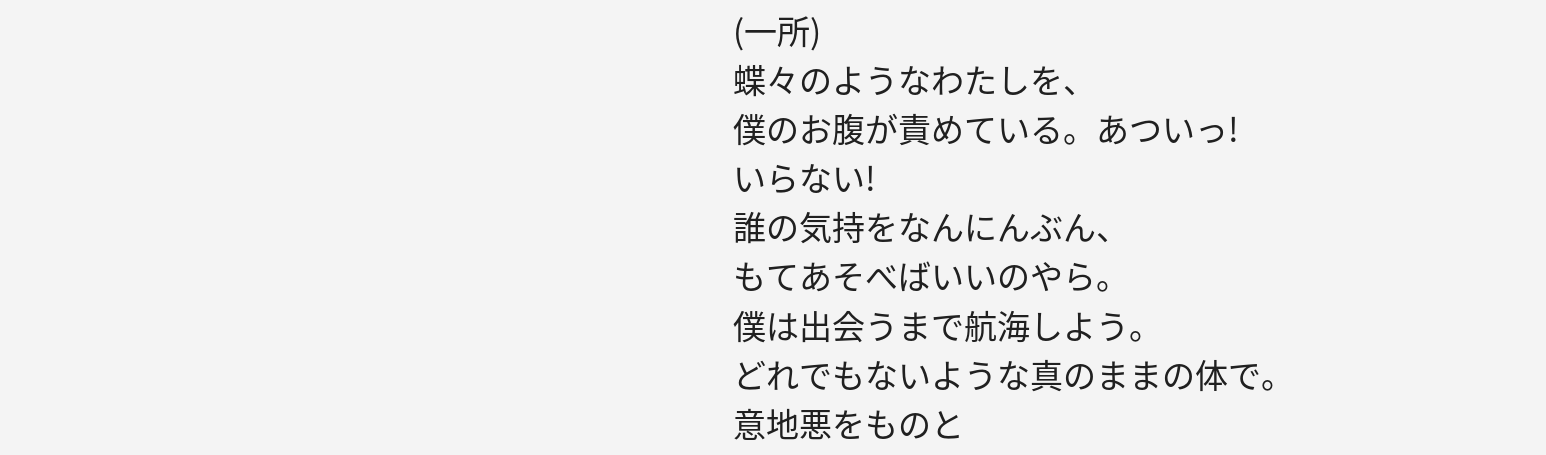(一所)
蝶々のようなわたしを、
僕のお腹が責めている。あついっ!
いらない!
誰の気持をなんにんぶん、
もてあそべばいいのやら。
僕は出会うまで航海しよう。
どれでもないような真のままの体で。
意地悪をものと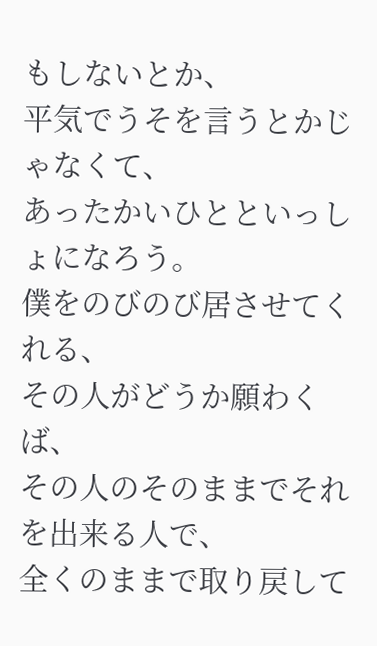もしないとか、
平気でうそを言うとかじゃなくて、
あったかいひとといっしょになろう。
僕をのびのび居させてくれる、
その人がどうか願わくば、
その人のそのままでそれを出来る人で、
全くのままで取り戻して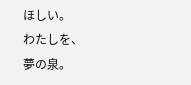ほしい。
わたしを、
夢の泉。